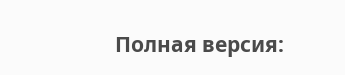Полная версия: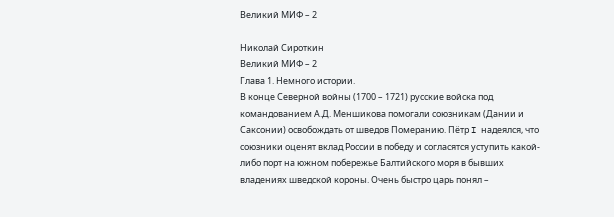Великий МИФ – 2

Николай Сироткин
Великий МИФ – 2
Глава 1. Немного истории.
В конце Северной войны (1700 – 1721) русские войска под командованием А.Д. Меншикова помогали союзникам (Дании и Саксонии) освобождать от шведов Померанию. Пётр I надеялся, что союзники оценят вклад России в победу и согласятся уступить какой-либо порт на южном побережье Балтийского моря в бывших владениях шведской короны. Очень быстро царь понял –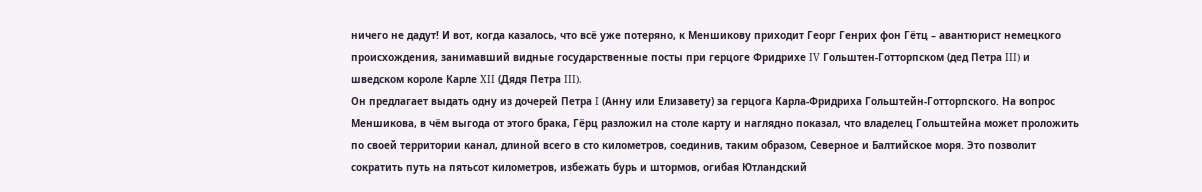ничего не дадут! И вот, когда казалось, что всё уже потеряно, к Меншикову приходит Георг Генрих фон Гётц – авантюрист немецкого происхождения, занимавший видные государственные посты при герцоге Фридрихе IV Гольштен-Готторпском (дед Петра III) и шведском короле Карле XII (Дядя Петра III).
Он предлагает выдать одну из дочерей Петра I (Анну или Елизавету) за герцога Карла-Фридриха Гольштейн-Готторпского. На вопрос Меншикова, в чём выгода от этого брака, Гёрц разложил на столе карту и наглядно показал, что владелец Гольштейна может проложить по своей территории канал, длиной всего в сто километров, соединив, таким образом, Северное и Балтийское моря. Это позволит сократить путь на пятьсот километров, избежать бурь и штормов, огибая Ютландский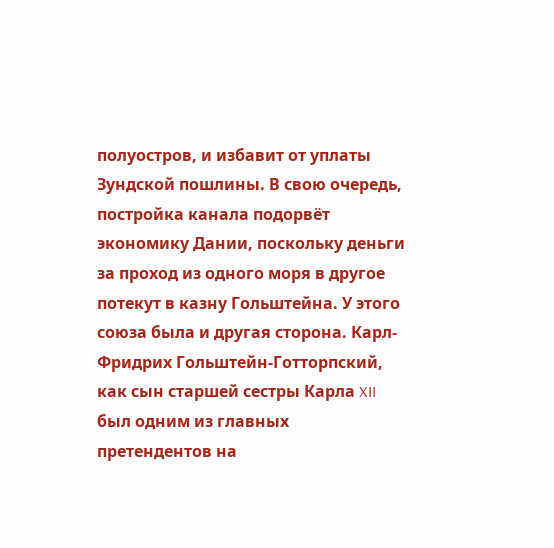полуостров, и избавит от уплаты Зундской пошлины. В свою очередь, постройка канала подорвёт экономику Дании, поскольку деньги за проход из одного моря в другое потекут в казну Гольштейна. У этого союза была и другая сторона. Карл-Фридрих Гольштейн-Готторпский, как сын старшей сестры Карла XII был одним из главных претендентов на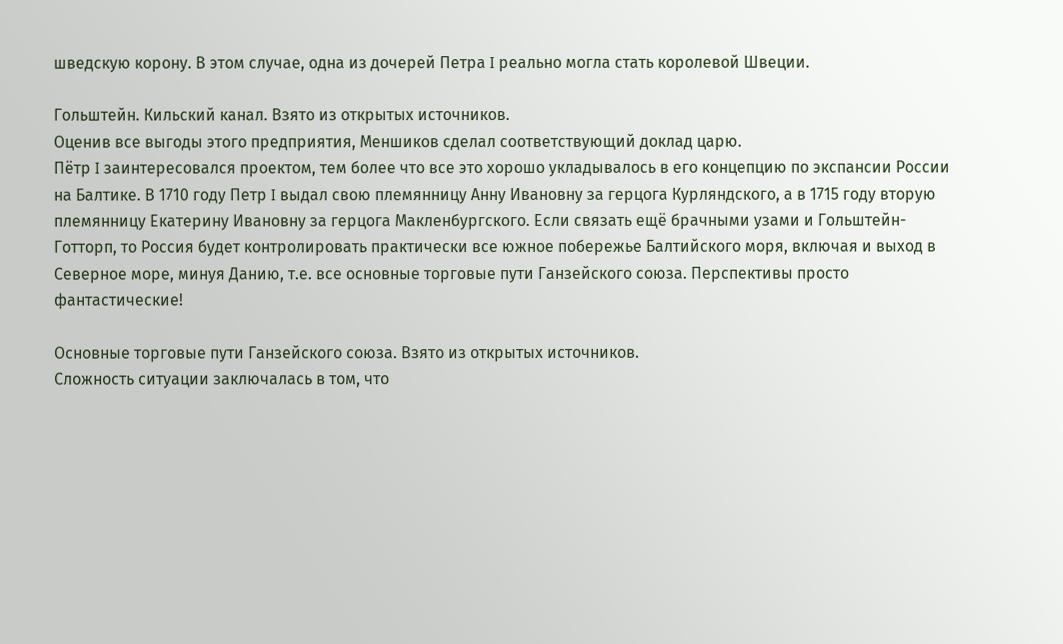шведскую корону. В этом случае, одна из дочерей Петра I реально могла стать королевой Швеции.

Гольштейн. Кильский канал. Взято из открытых источников.
Оценив все выгоды этого предприятия, Меншиков сделал соответствующий доклад царю.
Пётр I заинтересовался проектом, тем более что все это хорошо укладывалось в его концепцию по экспансии России на Балтике. В 1710 году Петр I выдал свою племянницу Анну Ивановну за герцога Курляндского, а в 1715 году вторую племянницу Екатерину Ивановну за герцога Макленбургского. Если связать ещё брачными узами и Гольштейн-Готторп, то Россия будет контролировать практически все южное побережье Балтийского моря, включая и выход в Северное море, минуя Данию, т.е. все основные торговые пути Ганзейского союза. Перспективы просто фантастические!

Основные торговые пути Ганзейского союза. Взято из открытых источников.
Сложность ситуации заключалась в том, что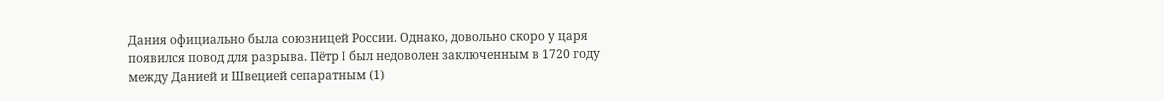Дания официально была союзницей России. Однако, довольно скоро у царя появился повод для разрыва. Пётр I был недоволен заключенным в 1720 году между Данией и Швецией сепаратным (1)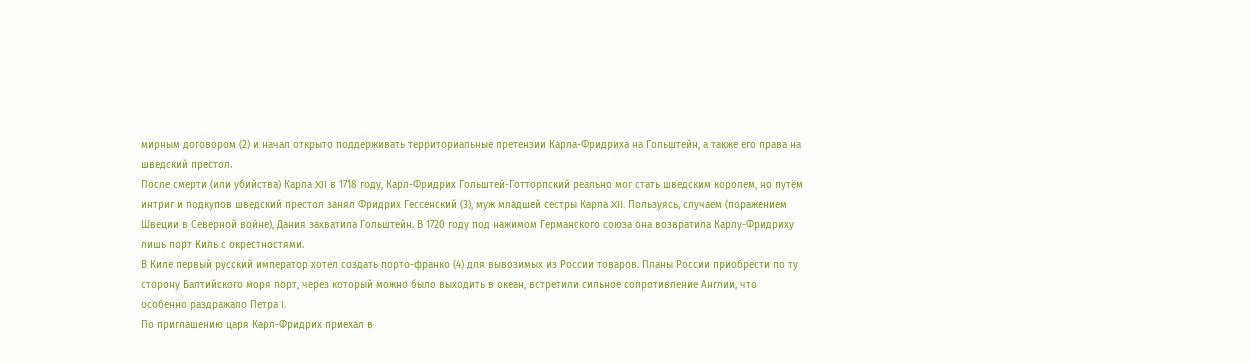мирным договором (2) и начал открыто поддерживать территориальные претензии Карла-Фридриха на Гольштейн, а также его права на шведский престол.
После смерти (или убийства) Карла XII в 1718 году, Карл-Фридрих Гольштей-Готторпский реально мог стать шведским королем, но путём интриг и подкупов шведский престол занял Фридрих Гессенский (3), муж младшей сестры Карла XII. Пользуясь, случаем (поражением Швеции в Северной войне), Дания захватила Гольштейн. В 1720 году под нажимом Германского союза она возвратила Карлу-Фридриху лишь порт Киль с окрестностями.
В Киле первый русский император хотел создать порто-франко (4) для вывозимых из России товаров. Планы России приобрести по ту сторону Балтийского моря порт, через который можно было выходить в океан, встретили сильное сопротивление Англии, что особенно раздражало Петра I.
По приглашению царя Карл-Фридрих приехал в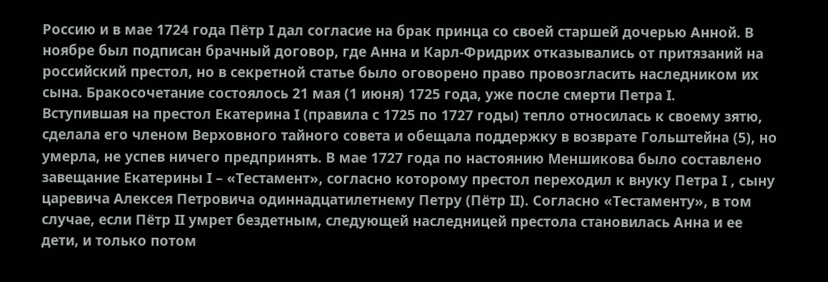Россию и в мае 1724 года Пётр I дал согласие на брак принца со своей старшей дочерью Анной. В ноябре был подписан брачный договор, где Анна и Карл-Фридрих отказывались от притязаний на российский престол, но в секретной статье было оговорено право провозгласить наследником их сына. Бракосочетание состоялось 21 мая (1 июня) 1725 года, уже после смерти Петра I.
Вступившая на престол Екатерина I (правила с 1725 по 1727 годы) тепло относилась к своему зятю, сделала его членом Верховного тайного совета и обещала поддержку в возврате Гольштейна (5), но умерла, не успев ничего предпринять. В мае 1727 года по настоянию Меншикова было составлено завещание Екатерины I – «Тестамент», согласно которому престол переходил к внуку Петра I , сыну царевича Алексея Петровича одиннадцатилетнему Петру (Пётр II). Согласно «Тестаменту», в том случае, если Пётр II умрет бездетным, следующей наследницей престола становилась Анна и ее дети, и только потом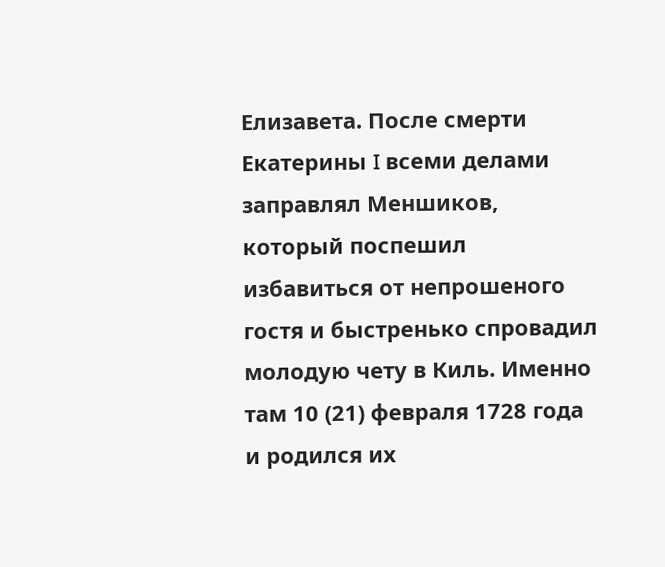Елизавета. После смерти Екатерины I всеми делами заправлял Меншиков, который поспешил избавиться от непрошеного гостя и быстренько спровадил молодую чету в Киль. Именно там 10 (21) февраля 1728 года и родился их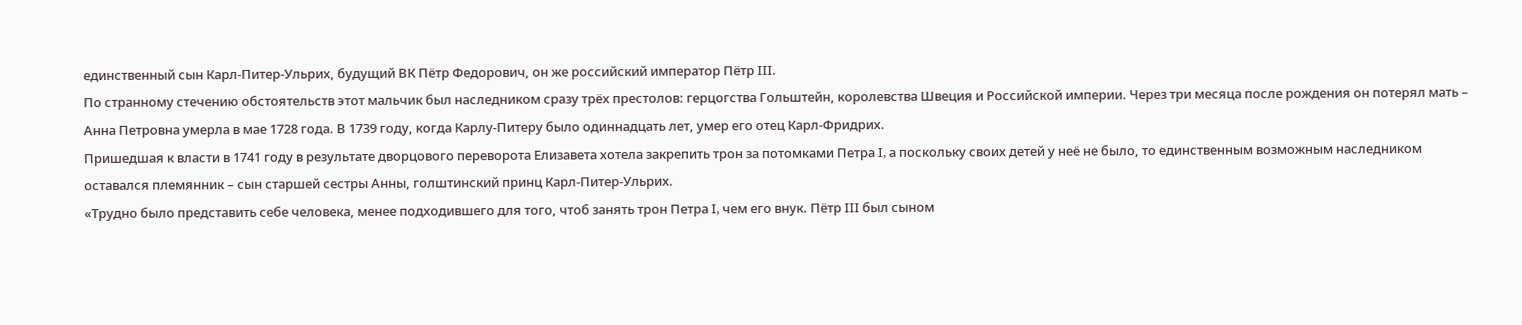единственный сын Карл-Питер-Ульрих, будущий ВК Пётр Федорович, он же российский император Пётр III.
По странному стечению обстоятельств этот мальчик был наследником сразу трёх престолов: герцогства Гольштейн, королевства Швеция и Российской империи. Через три месяца после рождения он потерял мать – Анна Петровна умерла в мае 1728 года. В 1739 году, когда Карлу-Питеру было одиннадцать лет, умер его отец Карл-Фридрих.
Пришедшая к власти в 1741 году в результате дворцового переворота Елизавета хотела закрепить трон за потомками Петра I, а поскольку своих детей у неё не было, то единственным возможным наследником оставался племянник – сын старшей сестры Анны, голштинский принц Карл-Питер-Ульрих.
«Трудно было представить себе человека, менее подходившего для того, чтоб занять трон Петра I, чем его внук. Пётр III был сыном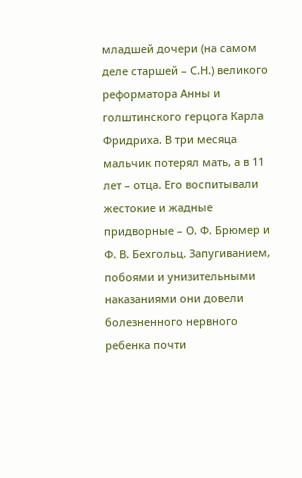младшей дочери (на самом деле старшей – С.Н.) великого реформатора Анны и голштинского герцога Карла Фридриха. В три месяца мальчик потерял мать, а в 11 лет – отца. Его воспитывали жестокие и жадные придворные – О. Ф. Брюмер и Ф. В. Бехгольц. Запугиванием, побоями и унизительными наказаниями они довели болезненного нервного ребенка почти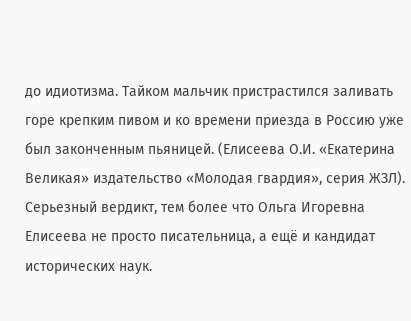до идиотизма. Тайком мальчик пристрастился заливать горе крепким пивом и ко времени приезда в Россию уже был законченным пьяницей. (Елисеева О.И. «Екатерина Великая» издательство «Молодая гвардия», серия ЖЗЛ).
Серьезный вердикт, тем более что Ольга Игоревна Елисеева не просто писательница, а ещё и кандидат исторических наук.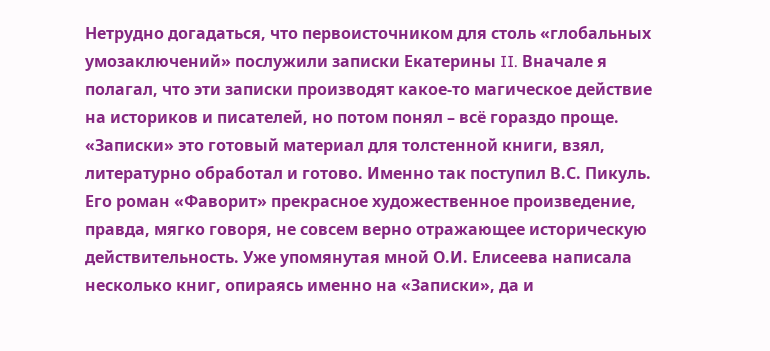Нетрудно догадаться, что первоисточником для столь «глобальных умозаключений» послужили записки Екатерины II. Вначале я полагал, что эти записки производят какое-то магическое действие на историков и писателей, но потом понял – всё гораздо проще. «Записки» это готовый материал для толстенной книги, взял, литературно обработал и готово. Именно так поступил В.С. Пикуль. Его роман «Фаворит» прекрасное художественное произведение, правда, мягко говоря, не совсем верно отражающее историческую действительность. Уже упомянутая мной О.И. Елисеева написала несколько книг, опираясь именно на «Записки», да и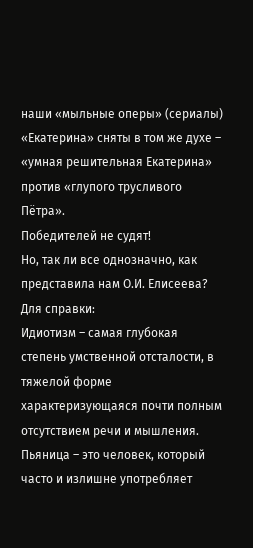наши «мыльные оперы» (сериалы) «Екатерина» сняты в том же духе – «умная решительная Екатерина» против «глупого трусливого Пётра».
Победителей не судят!
Но, так ли все однозначно, как представила нам О.И. Елисеева?
Для справки:
Идиотизм – самая глубокая степень умственной отсталости, в тяжелой форме характеризующаяся почти полным отсутствием речи и мышления.
Пьяница – это человек, который часто и излишне употребляет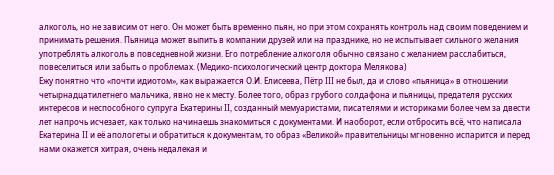алкоголь, но не зависим от него. Он может быть временно пьян, но при этом сохранять контроль над своим поведением и принимать решения. Пьяница может выпить в компании друзей или на празднике, но не испытывает сильного желания употреблять алкоголь в повседневной жизни. Его потребление алкоголя обычно связано с желанием расслабиться, повеселиться или забыть о проблемах. (Медико-психологический центр доктора Мелякова)
Ежу понятно что «почти идиотом», как выражается О.И. Елисеева, Пётр III не был, да и слово «пьяница» в отношении четырнадцатилетнего мальчика, явно не к месту. Более того, образ грубого солдафона и пьяницы, предателя русских интересов и неспособного супруга Екатерины II, созданный мемуаристами, писателями и историками более чем за двести лет напрочь исчезает, как только начинаешь знакомиться с документами. И наоборот, если отбросить всё, что написала Екатерина II и её апологеты и обратиться к документам, то образ «Великой» правительницы мгновенно испарится и перед нами окажется хитрая, очень недалекая и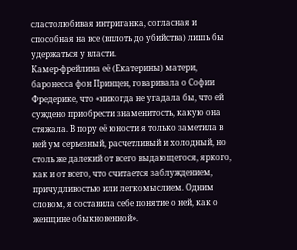сластолюбивая интриганка, согласная и способная на все (вплоть до убийства) лишь бы удержаться у власти.
Камер-фрейлина её (Екатерины) матери, баронесса фон Принцен, говаривала о Софии Фредерике, что «никогда не угадала бы, что ей суждено приобрести знаменитость, какую она стяжала. В пору её юности я только заметила в ней ум серьезный, расчетливый и холодный, но столь же далекий от всего выдающегося, яркого, как и от всего, что считается заблуждением, причудливостью или легкомыслием. Одним словом, я составила себе понятие о ней, как о женщине обыкновенной».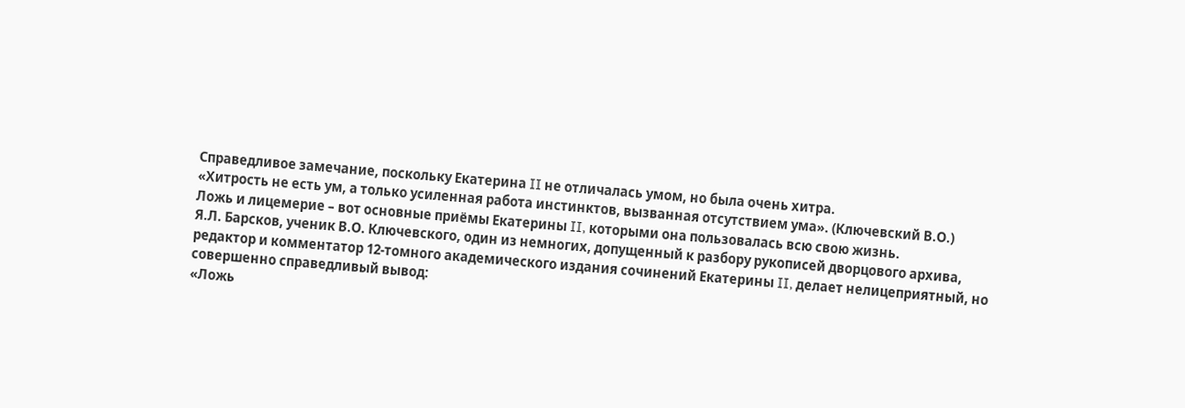Справедливое замечание, поскольку Екатерина II не отличалась умом, но была очень хитра.
«Хитрость не есть ум, а только усиленная работа инстинктов, вызванная отсутствием ума». (Ключевский В.О.)
Ложь и лицемерие – вот основные приёмы Екатерины II, которыми она пользовалась всю свою жизнь.
Я.Л. Барсков, ученик В.О. Ключевского, один из немногих, допущенный к разбору рукописей дворцового архива, редактор и комментатор 12-томного академического издания сочинений Екатерины II, делает нелицеприятный, но совершенно справедливый вывод:
«Ложь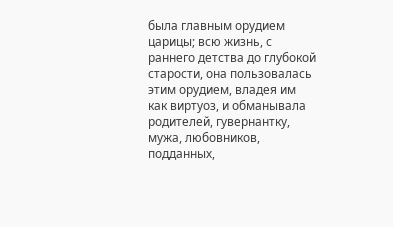была главным орудием царицы; всю жизнь, с раннего детства до глубокой старости, она пользовалась этим орудием, владея им как виртуоз, и обманывала родителей, гувернантку, мужа, любовников, подданных,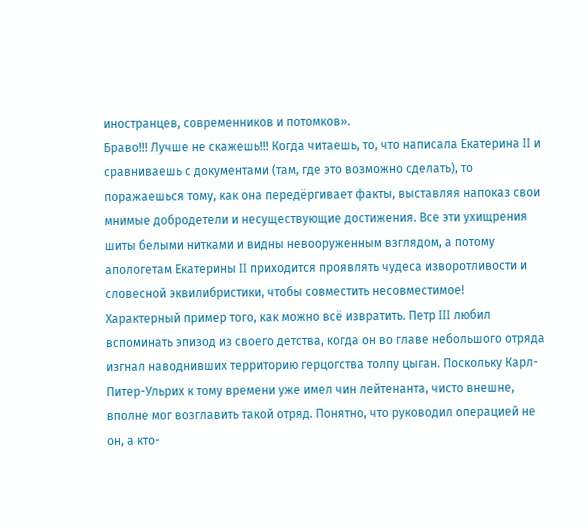иностранцев, современников и потомков».
Браво!!! Лучше не скажешь!!! Когда читаешь, то, что написала Екатерина II и сравниваешь с документами (там, где это возможно сделать), то поражаешься тому, как она передёргивает факты, выставляя напоказ свои мнимые добродетели и несуществующие достижения. Все эти ухищрения шиты белыми нитками и видны невооруженным взглядом, а потому апологетам Екатерины II приходится проявлять чудеса изворотливости и словесной эквилибристики, чтобы совместить несовместимое!
Характерный пример того, как можно всё извратить. Петр III любил вспоминать эпизод из своего детства, когда он во главе небольшого отряда изгнал наводнивших территорию герцогства толпу цыган. Поскольку Карл-Питер-Ульрих к тому времени уже имел чин лейтенанта, чисто внешне, вполне мог возглавить такой отряд. Понятно, что руководил операцией не он, а кто-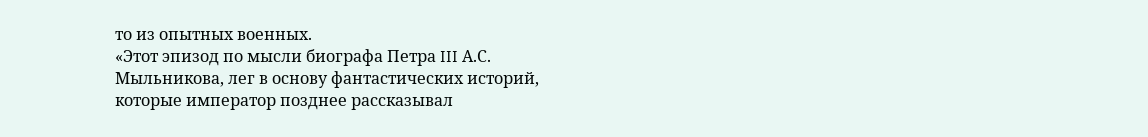то из опытных военных.
«Этот эпизод по мысли биографа Петра III А.С. Мыльникова, лег в основу фантастических историй, которые император позднее рассказывал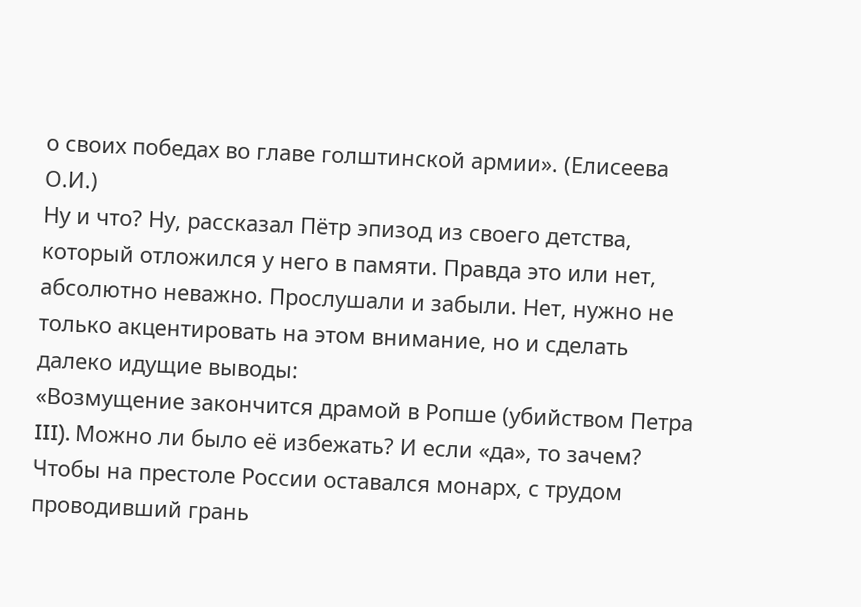о своих победах во главе голштинской армии». (Елисеева О.И.)
Ну и что? Ну, рассказал Пётр эпизод из своего детства, который отложился у него в памяти. Правда это или нет, абсолютно неважно. Прослушали и забыли. Нет, нужно не только акцентировать на этом внимание, но и сделать далеко идущие выводы:
«Возмущение закончится драмой в Ропше (убийством Петра III). Можно ли было её избежать? И если «да», то зачем? Чтобы на престоле России оставался монарх, с трудом проводивший грань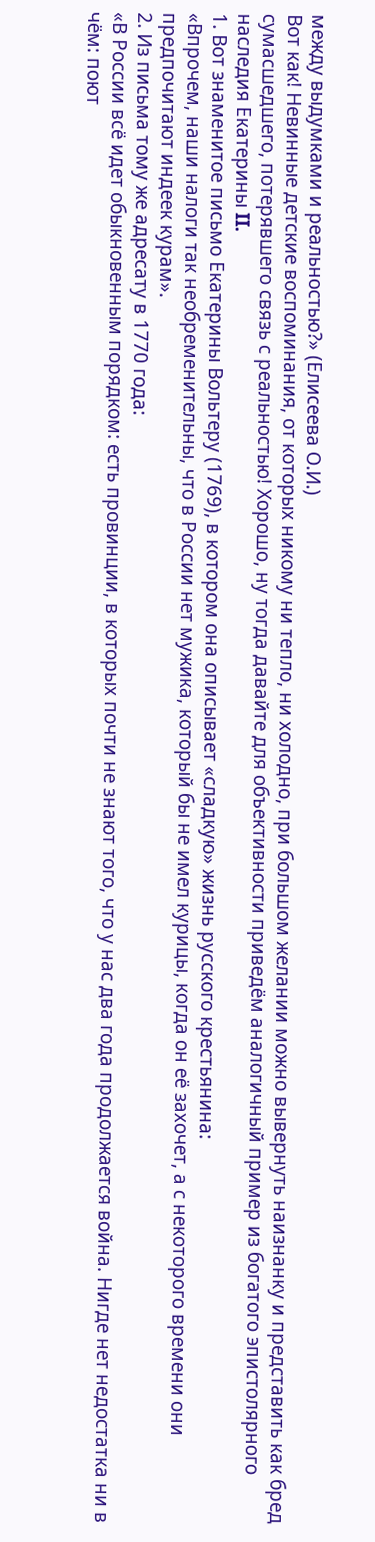между выдумками и реальностью?» (Елисеева О.И.)
Вот как! Невинные детские воспоминания, от которых никому ни тепло, ни холодно, при большом желании можно вывернуть наизнанку и представить как бред сумасшедшего, потерявшего связь с реальностью! Хорошо, ну тогда давайте для объективности приведём аналогичный пример из богатого эпистолярного наследия Екатерины II.
1. Вот знаменитое письмо Екатерины Вольтеру (1769), в котором она описывает «сладкую» жизнь русского крестьянина:
«Впрочем, наши налоги так необременительны, что в России нет мужика, который бы не имел курицы, когда он её захочет, а с некоторого времени они предпочитают индеек курам».
2. Из письма тому же адресату в 1770 года:
«В России всё идет обыкновенным порядком: есть провинции, в которых почти не знают того, что у нас два года продолжается война. Нигде нет недостатка ни в чём: поют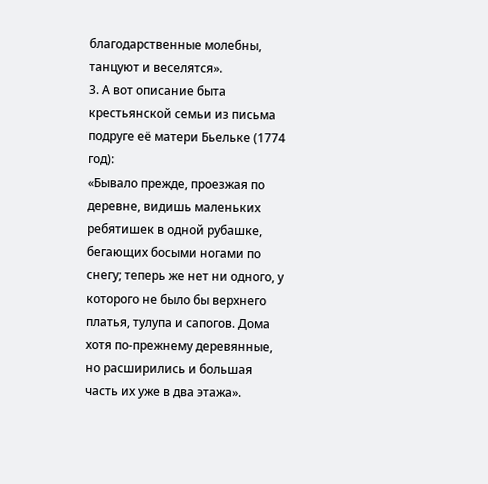благодарственные молебны, танцуют и веселятся».
3. А вот описание быта крестьянской семьи из письма подруге её матери Бьельке (1774 год):
«Бывало прежде, проезжая по деревне, видишь маленьких ребятишек в одной рубашке, бегающих босыми ногами по снегу; теперь же нет ни одного, у которого не было бы верхнего платья, тулупа и сапогов. Дома хотя по-прежнему деревянные, но расширились и большая часть их уже в два этажа».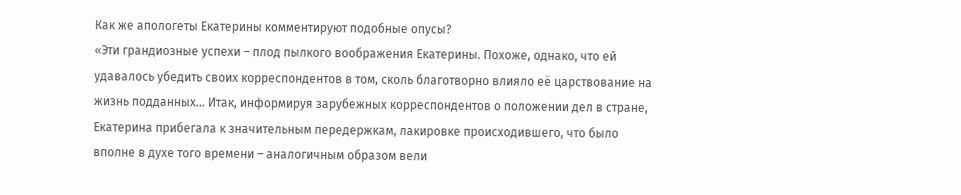Как же апологеты Екатерины комментируют подобные опусы?
«Эти грандиозные успехи – плод пылкого воображения Екатерины. Похоже, однако, что ей удавалось убедить своих корреспондентов в том, сколь благотворно влияло её царствование на жизнь подданных… Итак, информируя зарубежных корреспондентов о положении дел в стране, Екатерина прибегала к значительным передержкам, лакировке происходившего, что было вполне в духе того времени – аналогичным образом вели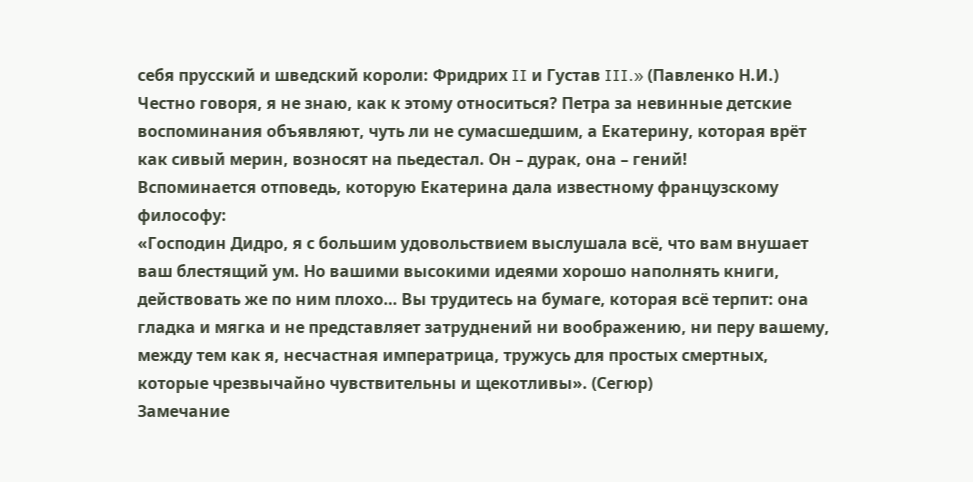себя прусский и шведский короли: Фридрих II и Густав III.» (Павленко Н.И.)
Честно говоря, я не знаю, как к этому относиться? Петра за невинные детские воспоминания объявляют, чуть ли не сумасшедшим, а Екатерину, которая врёт как сивый мерин, возносят на пьедестал. Он – дурак, она – гений!
Вспоминается отповедь, которую Екатерина дала известному французскому философу:
«Господин Дидро, я с большим удовольствием выслушала всё, что вам внушает ваш блестящий ум. Но вашими высокими идеями хорошо наполнять книги, действовать же по ним плохо… Вы трудитесь на бумаге, которая всё терпит: она гладка и мягка и не представляет затруднений ни воображению, ни перу вашему, между тем как я, несчастная императрица, тружусь для простых смертных, которые чрезвычайно чувствительны и щекотливы». (Сегюр)
Замечание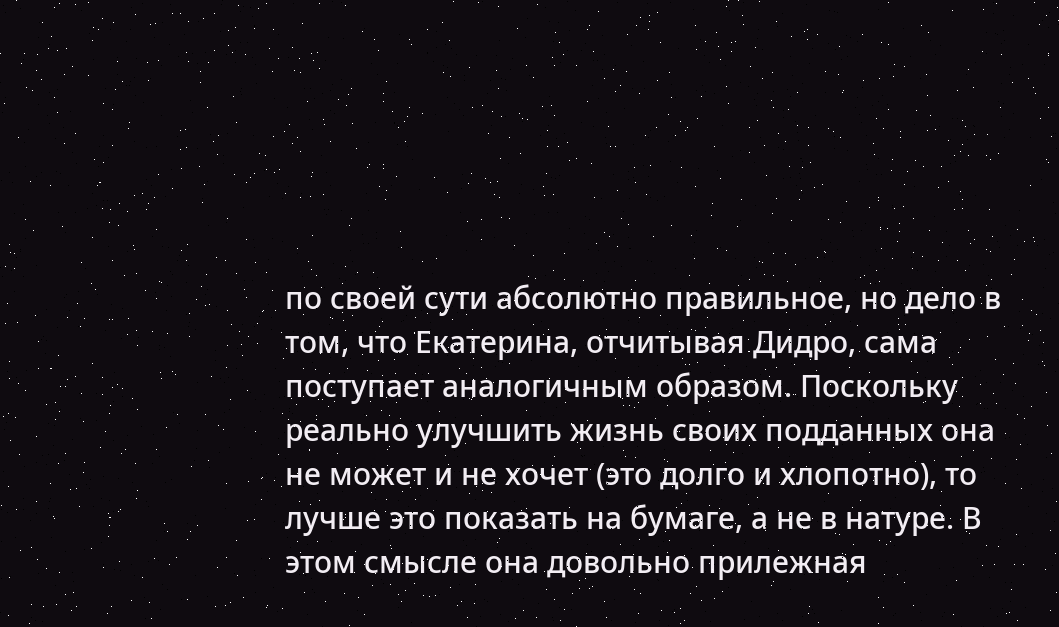по своей сути абсолютно правильное, но дело в том, что Екатерина, отчитывая Дидро, сама поступает аналогичным образом. Поскольку реально улучшить жизнь своих подданных она не может и не хочет (это долго и хлопотно), то лучше это показать на бумаге, а не в натуре. В этом смысле она довольно прилежная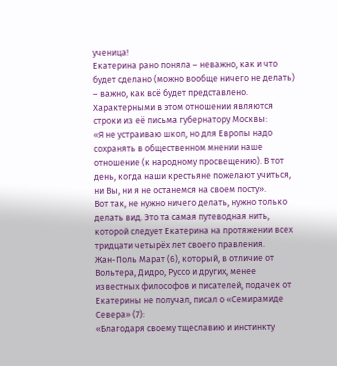ученица!
Екатерина рано поняла – неважно, как и что будет сделано (можно вообще ничего не делать) – важно, как всё будет представлено.
Характерными в этом отношении являются строки из её письма губернатору Москвы:
«Я не устраиваю школ, но для Европы надо сохранять в общественном мнении наше отношение (к народному просвещению). В тот день, когда наши крестьяне пожелают учиться, ни Вы, ни я не останемся на своем посту».
Вот так, не нужно ничего делать, нужно только делать вид. Это та самая путеводная нить, которой следует Екатерина на протяжении всех тридцати четырёх лет своего правления.
Жан-Поль Марат (6), который, в отличие от Вольтера, Дидро, Руссо и других, менее известных философов и писателей, подачек от Екатерины не получал, писал о «Семирамиде Севера» (7):
«Благодаря своему тщеславию и инстинкту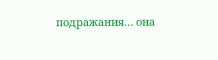подражания… она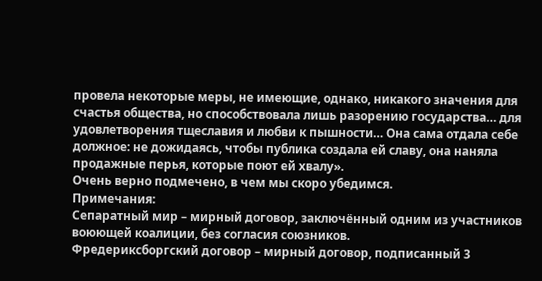провела некоторые меры, не имеющие, однако, никакого значения для счастья общества, но способствовала лишь разорению государства… для удовлетворения тщеславия и любви к пышности… Она сама отдала себе должное: не дожидаясь, чтобы публика создала ей славу, она наняла продажные перья, которые поют ей хвалу».
Очень верно подмечено, в чем мы скоро убедимся.
Примечания:
Сепаратный мир – мирный договор, заключённый одним из участников воюющей коалиции, без согласия союзников.
Фредериксборгский договор – мирный договор, подписанный 3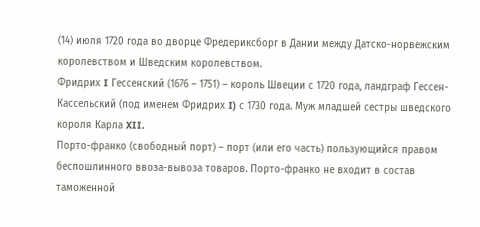(14) июля 1720 года во дворце Фредериксборг в Дании между Датско-норвежским королевством и Шведским королевством.
Фридрих I Гессенский (1676 – 1751) – король Швеции с 1720 года, ландграф Гессен-Кассельский (под именем Фридрих I) с 1730 года. Муж младшей сестры шведского короля Карла XII.
Порто-франко (свободный порт) – порт (или его часть) пользующийся правом беспошлинного ввоза-вывоза товаров. Порто-франко не входит в состав таможенной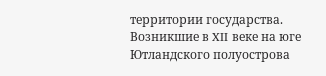территории государства.
Возникшие в XII веке на юге Ютландского полуострова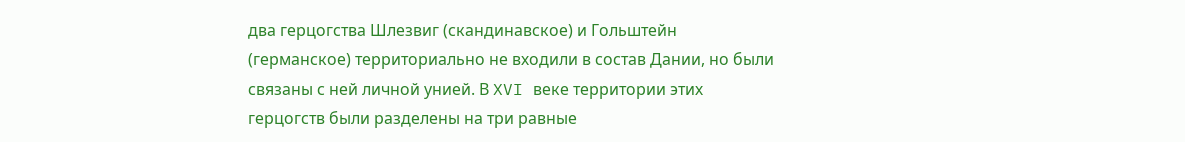два герцогства Шлезвиг (скандинавское) и Гольштейн (германское) территориально не входили в состав Дании, но были связаны с ней личной унией. В XVI веке территории этих герцогств были разделены на три равные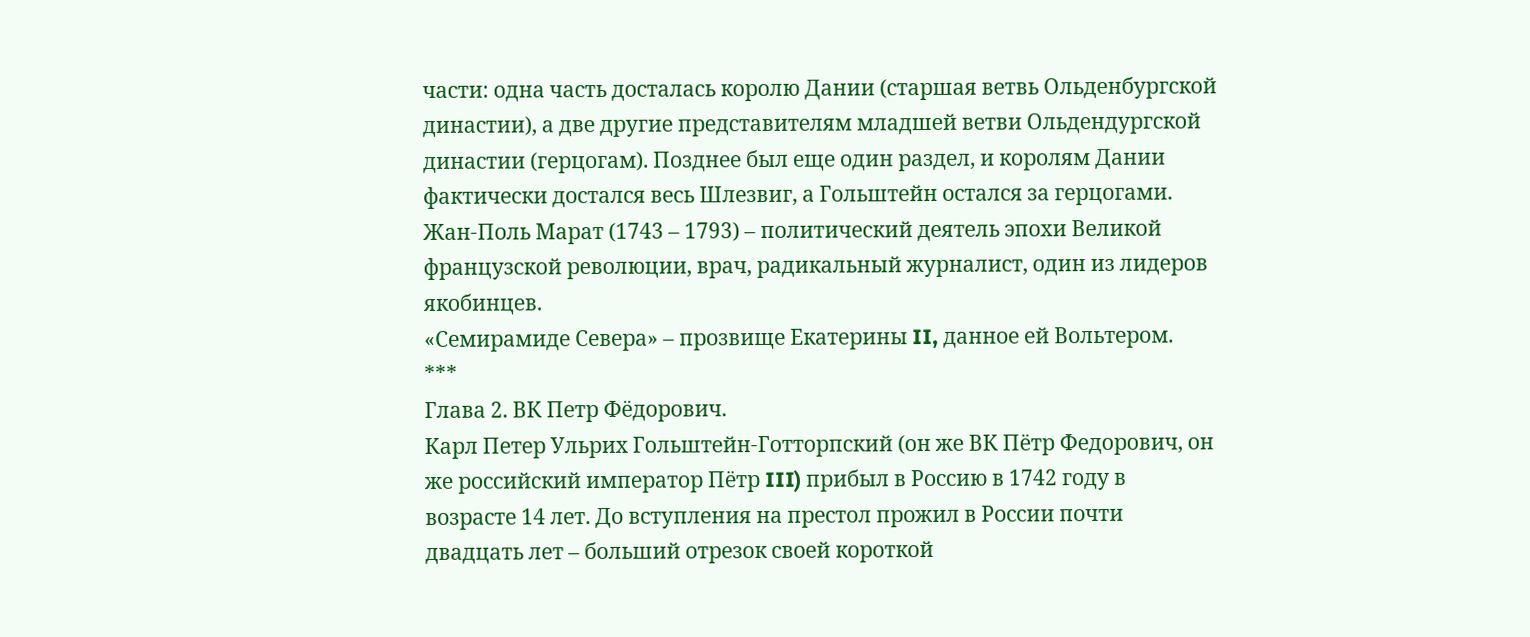части: одна часть досталась королю Дании (старшая ветвь Ольденбургской династии), а две другие представителям младшей ветви Ольдендургской династии (герцогам). Позднее был еще один раздел, и королям Дании фактически достался весь Шлезвиг, а Гольштейн остался за герцогами.
Жан-Поль Марат (1743 – 1793) – политический деятель эпохи Великой французской революции, врач, радикальный журналист, один из лидеров якобинцев.
«Семирамиде Севера» – прозвище Екатерины II, данное ей Вольтером.
***
Глава 2. ВК Петр Фёдорович.
Карл Петер Ульрих Гольштейн-Готторпский (он же ВК Пётр Федорович, он же российский император Пётр III) прибыл в Россию в 1742 году в возрасте 14 лет. До вступления на престол прожил в России почти двадцать лет – больший отрезок своей короткой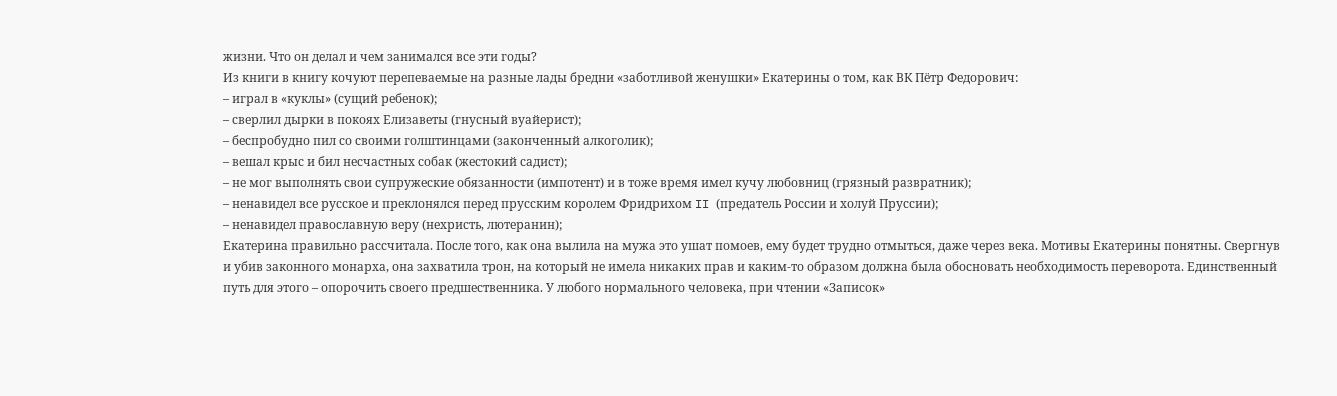жизни. Что он делал и чем занимался все эти годы?
Из книги в книгу кочуют перепеваемые на разные лады бредни «заботливой женушки» Екатерины о том, как ВК Пётр Федорович:
– играл в «куклы» (сущий ребенок);
– сверлил дырки в покоях Елизаветы (гнусный вуайерист);
– беспробудно пил со своими голштинцами (законченный алкоголик);
– вешал крыс и бил несчастных собак (жестокий садист);
– не мог выполнять свои супружеские обязанности (импотент) и в тоже время имел кучу любовниц (грязный развратник);
– ненавидел все русское и преклонялся перед прусским королем Фридрихом II (предатель России и холуй Пруссии);
– ненавидел православную веру (нехристь, лютеранин);
Екатерина правильно рассчитала. После того, как она вылила на мужа это ушат помоев, ему будет трудно отмыться, даже через века. Мотивы Екатерины понятны. Свергнув и убив законного монарха, она захватила трон, на который не имела никаких прав и каким-то образом должна была обосновать необходимость переворота. Единственный путь для этого – опорочить своего предшественника. У любого нормального человека, при чтении «Записок»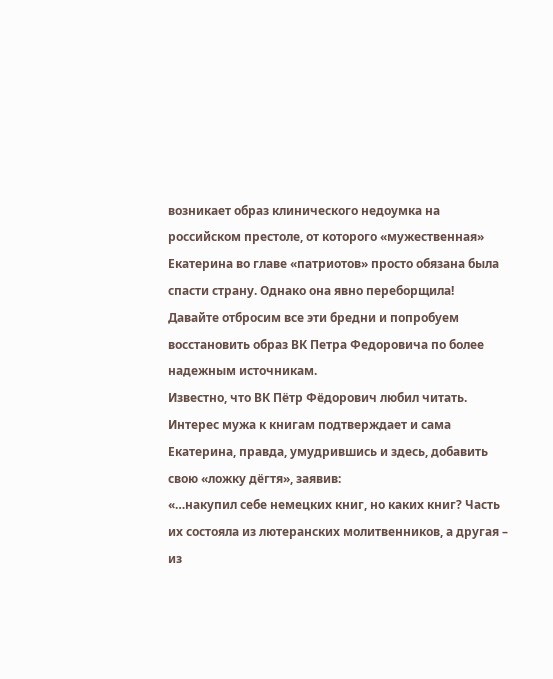возникает образ клинического недоумка на российском престоле, от которого «мужественная» Екатерина во главе «патриотов» просто обязана была спасти страну. Однако она явно переборщила!
Давайте отбросим все эти бредни и попробуем восстановить образ ВК Петра Федоровича по более надежным источникам.
Известно, что ВК Пётр Фёдорович любил читать. Интерес мужа к книгам подтверждает и сама Екатерина, правда, умудрившись и здесь, добавить свою «ложку дёгтя», заявив:
«…накупил себе немецких книг, но каких книг? Часть их состояла из лютеранских молитвенников, а другая – из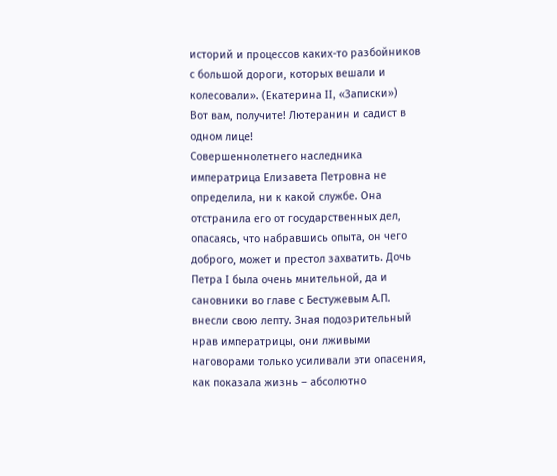историй и процессов каких-то разбойников с большой дороги, которых вешали и колесовали». (Екатерина II, «Записки»)
Вот вам, получите! Лютеранин и садист в одном лице!
Совершеннолетнего наследника императрица Елизавета Петровна не определила, ни к какой службе. Она отстранила его от государственных дел, опасаясь, что набравшись опыта, он чего доброго, может и престол захватить. Дочь Петра I была очень мнительной, да и сановники во главе с Бестужевым А.П. внесли свою лепту. Зная подозрительный нрав императрицы, они лживыми наговорами только усиливали эти опасения, как показала жизнь – абсолютно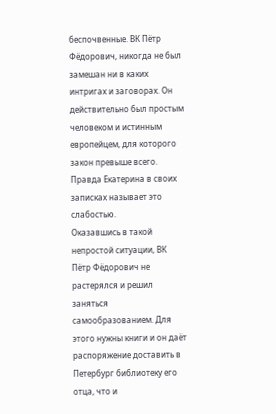беспочвенные. ВК Пётр Фёдорович, никогда не был замешан ни в каких интригах и заговорах. Он действительно был простым человеком и истинным европейцем, для которого закон превыше всего. Правда Екатерина в своих записках называет это слабостью.
Оказавшись в такой непростой ситуации, ВК Пётр Фёдорович не растерялся и решил заняться самообразованием. Для этого нужны книги и он даёт распоряжение доставить в Петербург библиотеку его отца, что и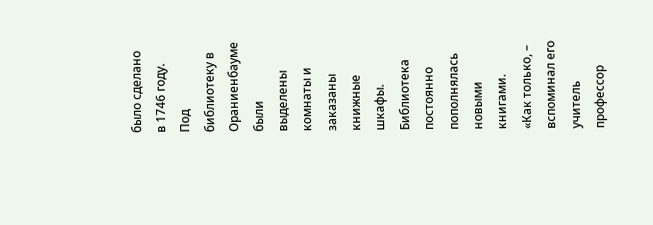было сделано в 1746 году. Под библиотеку в Ораниенбауме были выделены комнаты и заказаны книжные шкафы. Библиотека постоянно пополнялась новыми книгами.
«Как только, – вспоминал его учитель профессор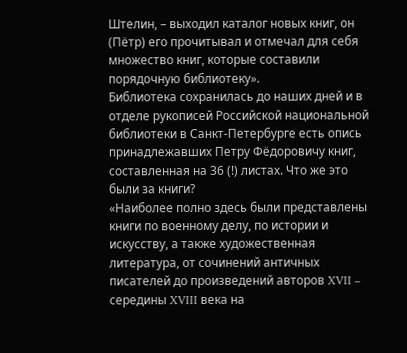Штелин, – выходил каталог новых книг, он (Пётр) его прочитывал и отмечал для себя множество книг, которые составили порядочную библиотеку».
Библиотека сохранилась до наших дней и в отделе рукописей Российской национальной библиотеки в Санкт-Петербурге есть опись принадлежавших Петру Фёдоровичу книг, составленная на 36 (!) листах. Что же это были за книги?
«Наиболее полно здесь были представлены книги по военному делу, по истории и искусству, а также художественная литература, от сочинений античных писателей до произведений авторов XVII – середины XVIII века на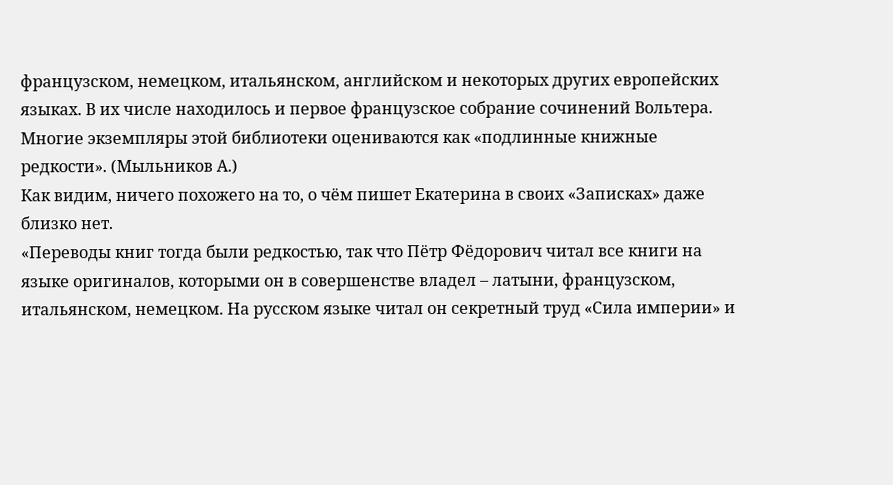французском, немецком, итальянском, английском и некоторых других европейских языках. В их числе находилось и первое французское собрание сочинений Вольтера. Многие экземпляры этой библиотеки оцениваются как «подлинные книжные редкости». (Мыльников А.)
Как видим, ничего похожего на то, о чём пишет Екатерина в своих «Записках» даже близко нет.
«Переводы книг тогда были редкостью, так что Пётр Фёдорович читал все книги на языке оригиналов, которыми он в совершенстве владел – латыни, французском, итальянском, немецком. На русском языке читал он секретный труд «Сила империи» и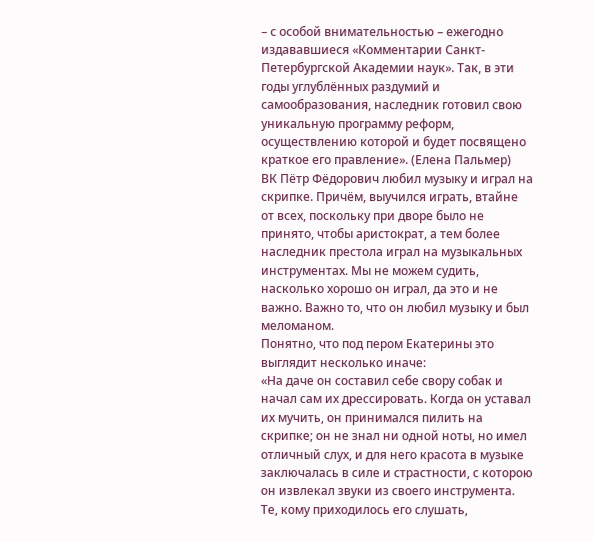– с особой внимательностью – ежегодно издававшиеся «Комментарии Санкт-Петербургской Академии наук». Так, в эти годы углублённых раздумий и самообразования, наследник готовил свою уникальную программу реформ, осуществлению которой и будет посвящено краткое его правление». (Елена Пальмер)
ВК Пётр Фёдорович любил музыку и играл на скрипке. Причём, выучился играть, втайне от всех, поскольку при дворе было не принято, чтобы аристократ, а тем более наследник престола играл на музыкальных инструментах. Мы не можем судить, насколько хорошо он играл, да это и не важно. Важно то, что он любил музыку и был меломаном.
Понятно, что под пером Екатерины это выглядит несколько иначе:
«На даче он составил себе свору собак и начал сам их дрессировать. Когда он уставал их мучить, он принимался пилить на скрипке; он не знал ни одной ноты, но имел отличный слух, и для него красота в музыке заключалась в силе и страстности, с которою он извлекал звуки из своего инструмента. Те, кому приходилось его слушать,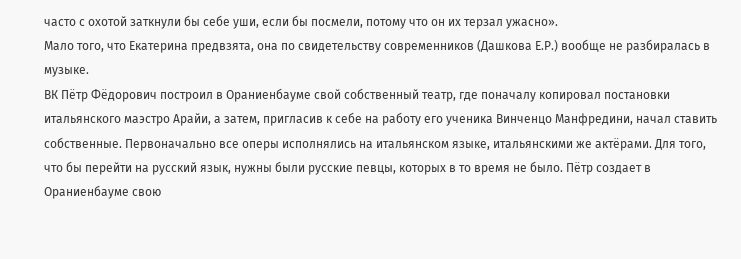часто с охотой заткнули бы себе уши, если бы посмели, потому что он их терзал ужасно».
Мало того, что Екатерина предвзята, она по свидетельству современников (Дашкова Е.Р.) вообще не разбиралась в музыке.
ВК Пётр Фёдорович построил в Ораниенбауме свой собственный театр, где поначалу копировал постановки итальянского маэстро Арайи, а затем, пригласив к себе на работу его ученика Винченцо Манфредини, начал ставить собственные. Первоначально все оперы исполнялись на итальянском языке, итальянскими же актёрами. Для того, что бы перейти на русский язык, нужны были русские певцы, которых в то время не было. Пётр создает в Ораниенбауме свою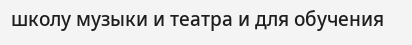школу музыки и театра и для обучения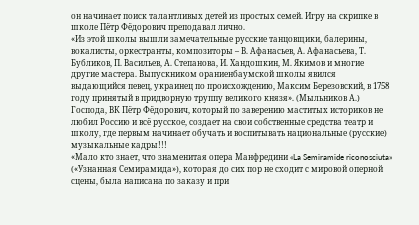он начинает поиск талантливых детей из простых семей. Игру на скрипке в школе Пётр Фёдорович преподавал лично.
«Из этой школы вышли замечательные русские танцовщики, балерины, вокалисты, оркестранты, композиторы – В. Афанасьев, А. Афанасьева, Т. Бубликов, П. Васильев, А. Степанова, И. Хандошкин, М. Якимов и многие другие мастера. Выпускником ораниенбаумской школы явился выдающийся певец, украинец по происхождению, Максим Березовский, в 1758 году принятый в придворную труппу великого князя». (Мыльников А.)
Господа, ВК Пётр Фёдорович, который по заверению маститых историков не любил Россию и всё русское, создает на свои собственные средства театр и школу, где первым начинает обучать и воспитывать национальные (русские) музыкальные кадры!!!
«Мало кто знает, что знаменитая опера Манфредини «La Semiramide riconosciuta» («Узнанная Семирамида»), которая до сих пор не сходит с мировой оперной сцены, была написана по заказу и при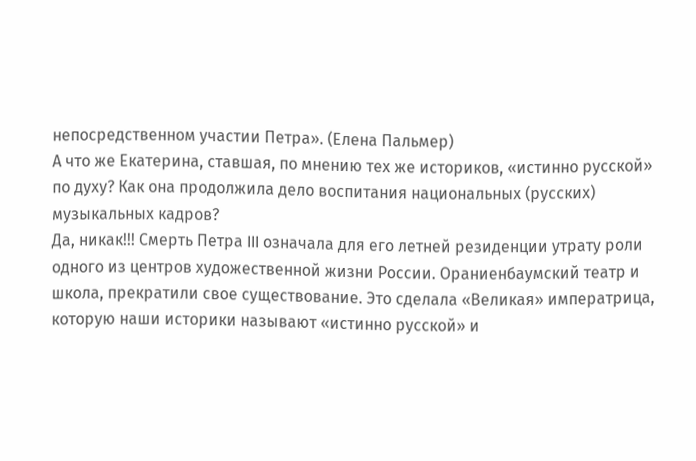непосредственном участии Петра». (Елена Пальмер)
А что же Екатерина, ставшая, по мнению тех же историков, «истинно русской» по духу? Как она продолжила дело воспитания национальных (русских) музыкальных кадров?
Да, никак!!! Смерть Петра III означала для его летней резиденции утрату роли одного из центров художественной жизни России. Ораниенбаумский театр и школа, прекратили свое существование. Это сделала «Великая» императрица, которую наши историки называют «истинно русской» и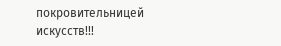покровительницей искусств!!!